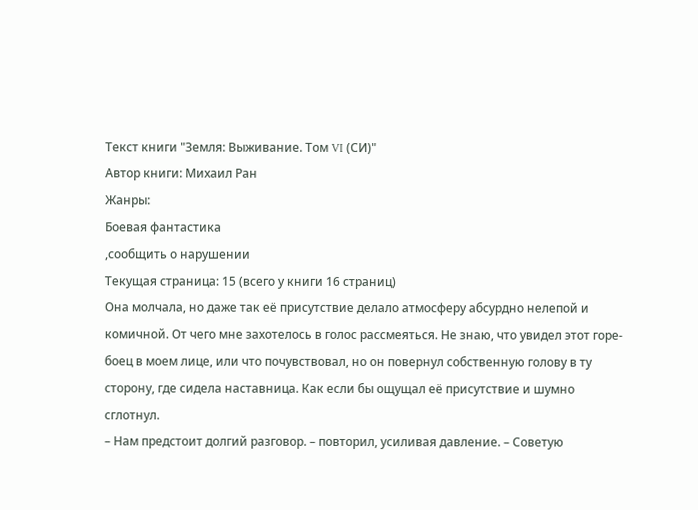Текст книги "Земля: Выживание. Том VI (СИ)"
Автор книги: Михаил Ран
Жанры:
Боевая фантастика
,сообщить о нарушении
Текущая страница: 15 (всего у книги 16 страниц)
Она молчала, но даже так её присутствие делало атмосферу абсурдно нелепой и комичной. От чего мне захотелось в голос рассмеяться. Не знаю, что увидел этот горе-боец в моем лице, или что почувствовал, но он повернул собственную голову в ту сторону, где сидела наставница. Как если бы ощущал её присутствие и шумно сглотнул.
– Нам предстоит долгий разговор. – повторил, усиливая давление. – Советую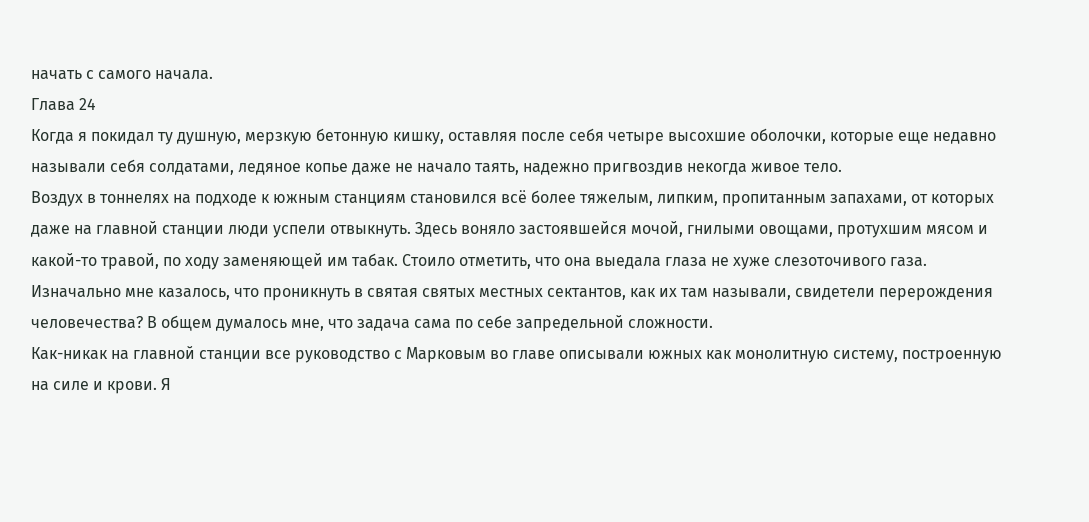начать с самого начала.
Глава 24
Когда я покидал ту душную, мерзкую бетонную кишку, оставляя после себя четыре высохшие оболочки, которые еще недавно называли себя солдатами, ледяное копье даже не начало таять, надежно пригвоздив некогда живое тело.
Воздух в тоннелях на подходе к южным станциям становился всё более тяжелым, липким, пропитанным запахами, от которых даже на главной станции люди успели отвыкнуть. Здесь воняло застоявшейся мочой, гнилыми овощами, протухшим мясом и какой-то травой, по ходу заменяющей им табак. Стоило отметить, что она выедала глаза не хуже слезоточивого газа.
Изначально мне казалось, что проникнуть в святая святых местных сектантов, как их там называли, свидетели перерождения человечества? В общем думалось мне, что задача сама по себе запредельной сложности.
Как-никак на главной станции все руководство с Марковым во главе описывали южных как монолитную систему, построенную на силе и крови. Я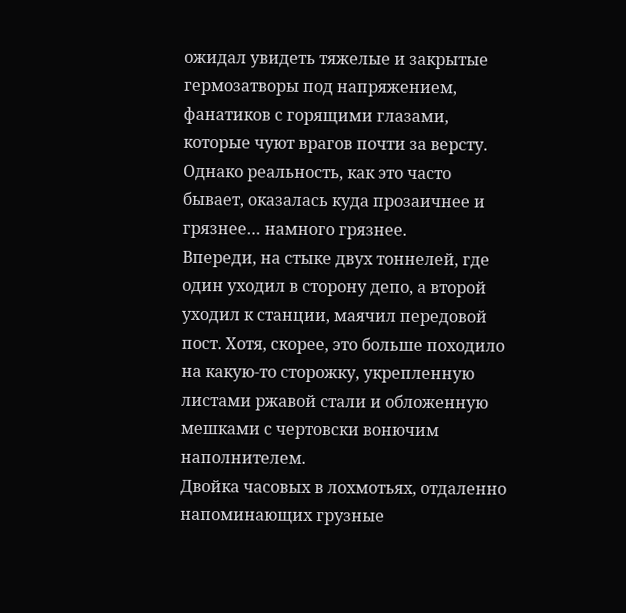ожидал увидеть тяжелые и закрытые гермозатворы под напряжением, фанатиков с горящими глазами, которые чуют врагов почти за версту.
Однако реальность, как это часто бывает, оказалась куда прозаичнее и грязнее… намного грязнее.
Впереди, на стыке двух тоннелей, где один уходил в сторону депо, а второй уходил к станции, маячил передовой пост. Хотя, скорее, это больше походило на какую-то сторожку, укрепленную листами ржавой стали и обложенную мешками с чертовски вонючим наполнителем.
Двойка часовых в лохмотьях, отдаленно напоминающих грузные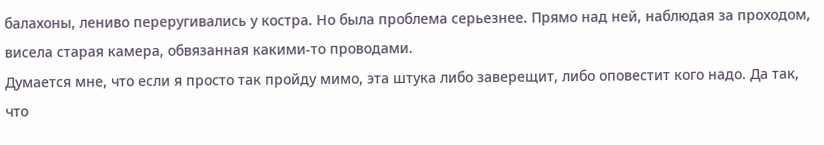балахоны, лениво переругивались у костра. Но была проблема серьезнее. Прямо над ней, наблюдая за проходом, висела старая камера, обвязанная какими-то проводами.
Думается мне, что если я просто так пройду мимо, эта штука либо заверещит, либо оповестит кого надо. Да так, что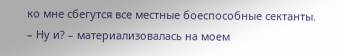ко мне сбегутся все местные боеспособные сектанты.
– Ну и? – материализовалась на моем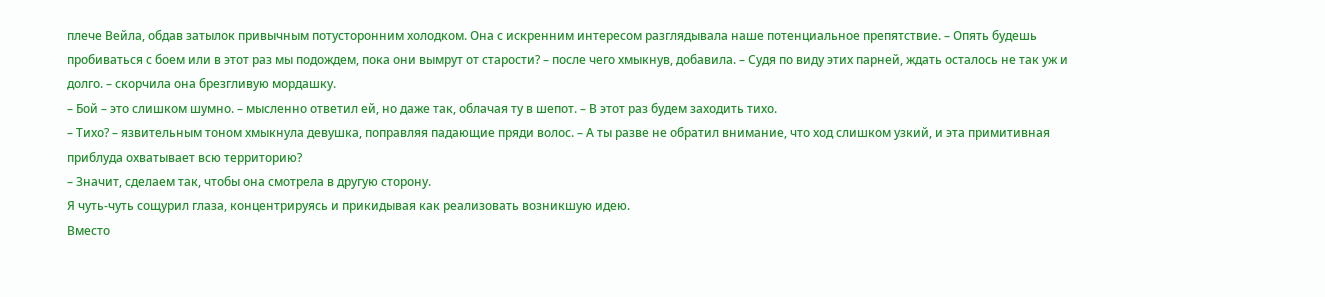плече Вейла, обдав затылок привычным потусторонним холодком. Она с искренним интересом разглядывала наше потенциальное препятствие. – Опять будешь пробиваться с боем или в этот раз мы подождем, пока они вымрут от старости? – после чего хмыкнув, добавила. – Судя по виду этих парней, ждать осталось не так уж и долго. – скорчила она брезгливую мордашку.
– Бой – это слишком шумно. – мысленно ответил ей, но даже так, облачая ту в шепот. – В этот раз будем заходить тихо.
– Тихо? – язвительным тоном хмыкнула девушка, поправляя падающие пряди волос. – А ты разве не обратил внимание, что ход слишком узкий, и эта примитивная приблуда охватывает всю территорию?
– Значит, сделаем так, чтобы она смотрела в другую сторону.
Я чуть-чуть сощурил глаза, концентрируясь и прикидывая как реализовать возникшую идею.
Вместо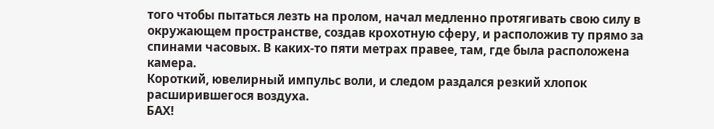того чтобы пытаться лезть на пролом, начал медленно протягивать свою силу в окружающем пространстве, создав крохотную сферу, и расположив ту прямо за спинами часовых. В каких-то пяти метрах правее, там, где была расположена камера.
Короткий, ювелирный импульс воли, и следом раздался резкий хлопок расширившегося воздуха.
БАХ!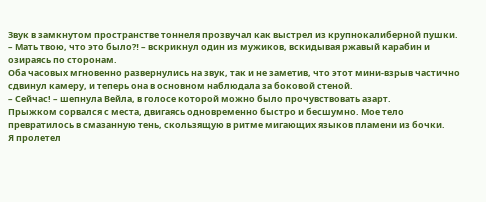Звук в замкнутом пространстве тоннеля прозвучал как выстрел из крупнокалиберной пушки.
– Мать твою, что это было⁈ – вскрикнул один из мужиков, вскидывая ржавый карабин и озираясь по сторонам.
Оба часовых мгновенно развернулись на звук, так и не заметив, что этот мини-взрыв частично сдвинул камеру, и теперь она в основном наблюдала за боковой стеной.
– Сейчас! – шепнула Вейла, в голосе которой можно было прочувствовать азарт.
Прыжком сорвался с места, двигаясь одновременно быстро и бесшумно. Мое тело превратилось в смазанную тень, скользящую в ритме мигающих языков пламени из бочки.
Я пролетел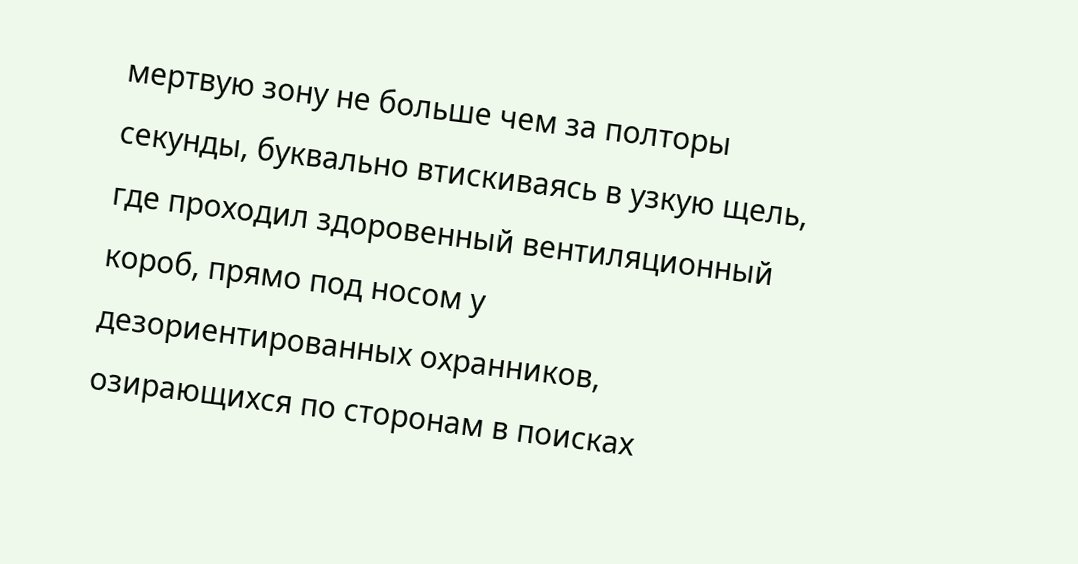мертвую зону не больше чем за полторы секунды, буквально втискиваясь в узкую щель, где проходил здоровенный вентиляционный короб, прямо под носом у дезориентированных охранников, озирающихся по сторонам в поисках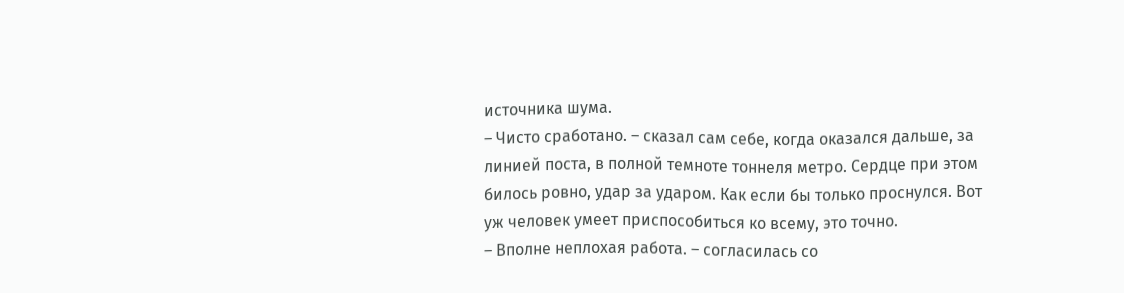источника шума.
– Чисто сработано. – сказал сам себе, когда оказался дальше, за линией поста, в полной темноте тоннеля метро. Сердце при этом билось ровно, удар за ударом. Как если бы только проснулся. Вот уж человек умеет приспособиться ко всему, это точно.
– Вполне неплохая работа. – согласилась со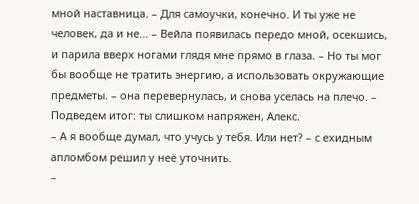мной наставница. – Для самоучки, конечно. И ты уже не человек, да и не… – Вейла появилась передо мной, осекшись, и парила вверх ногами глядя мне прямо в глаза. – Но ты мог бы вообще не тратить энергию, а использовать окружающие предметы. – она перевернулась, и снова уселась на плечо. – Подведем итог: ты слишком напряжен, Алекс.
– А я вообще думал, что учусь у тебя. Или нет? – с ехидным апломбом решил у неё уточнить.
–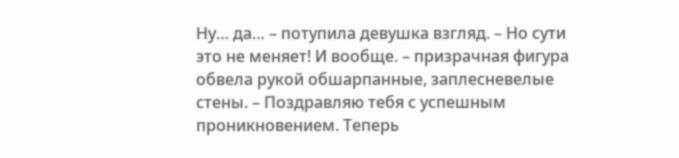Ну… да… – потупила девушка взгляд. – Но сути это не меняет! И вообще. – призрачная фигура обвела рукой обшарпанные, заплесневелые стены. – Поздравляю тебя с успешным проникновением. Теперь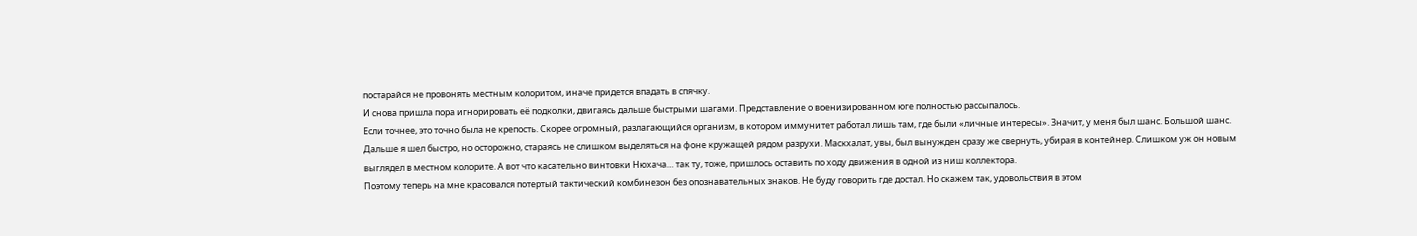постарайся не провонять местным колоритом, иначе придется впадать в спячку.
И снова пришла пора игнорировать её подколки, двигаясь дальше быстрыми шагами. Представление о военизированном юге полностью рассыпалось.
Если точнее, это точно была не крепость. Скорее огромный, разлагающийся организм, в котором иммунитет работал лишь там, где были «личные интересы». Значит, у меня был шанс. Большой шанс.
Дальше я шел быстро, но осторожно, стараясь не слишком выделяться на фоне кружащей рядом разрухи. Маскхалат, увы, был вынужден сразу же свернуть, убирая в контейнер. Слишком уж он новым выглядел в местном колорите. А вот что касательно винтовки Нюхача… так ту, тоже, пришлось оставить по ходу движения в одной из ниш коллектора.
Поэтому теперь на мне красовался потертый тактический комбинезон без опознавательных знаков. Не буду говорить где достал. Но скажем так, удовольствия в этом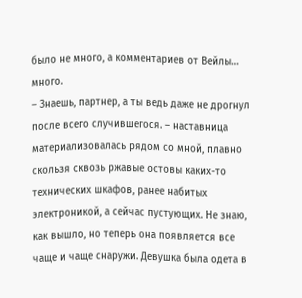было не много, а комментариев от Вейлы… много.
– Знаешь, партнер, а ты ведь даже не дрогнул после всего случившегося. – наставница материализовалась рядом со мной, плавно скользя сквозь ржавые остовы каких-то технических шкафов, ранее набитых электроникой, а сейчас пустующих. Не знаю, как вышло, но теперь она появляется все чаще и чаще снаружи. Девушка была одета в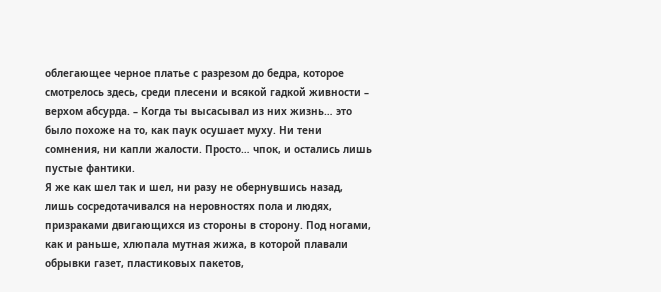облегающее черное платье с разрезом до бедра, которое смотрелось здесь, среди плесени и всякой гадкой живности – верхом абсурда. – Когда ты высасывал из них жизнь… это было похоже на то, как паук осушает муху. Ни тени сомнения, ни капли жалости. Просто… чпок, и остались лишь пустые фантики.
Я же как шел так и шел, ни разу не обернувшись назад, лишь сосредотачивался на неровностях пола и людях, призраками двигающихся из стороны в сторону. Под ногами, как и раньше, хлюпала мутная жижа, в которой плавали обрывки газет, пластиковых пакетов,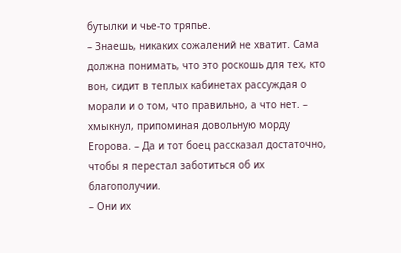бутылки и чье-то тряпье.
– Знаешь, никаких сожалений не хватит. Сама должна понимать, что это роскошь для тех, кто вон, сидит в теплых кабинетах рассуждая о морали и о том, что правильно, а что нет. – хмыкнул, припоминая довольную морду Егорова. – Да и тот боец рассказал достаточно, чтобы я перестал заботиться об их благополучии.
– Они их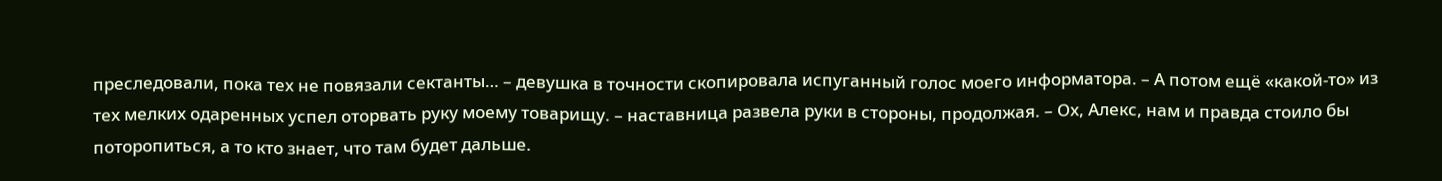преследовали, пока тех не повязали сектанты… – девушка в точности скопировала испуганный голос моего информатора. – А потом ещё «какой-то» из тех мелких одаренных успел оторвать руку моему товарищу. – наставница развела руки в стороны, продолжая. – Ох, Алекс, нам и правда стоило бы поторопиться, а то кто знает, что там будет дальше.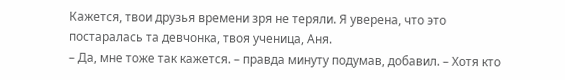Кажется, твои друзья времени зря не теряли. Я уверена, что это постаралась та девчонка, твоя ученица, Аня.
– Да, мне тоже так кажется. – правда минуту подумав, добавил. – Хотя кто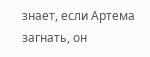знает, если Артема загнать, он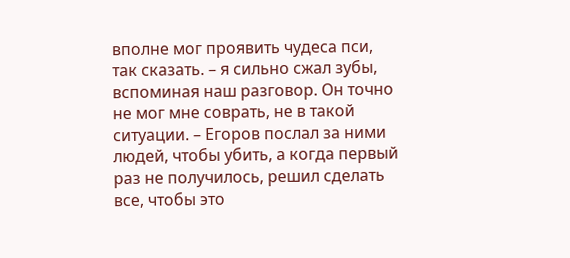вполне мог проявить чудеса пси, так сказать. – я сильно сжал зубы, вспоминая наш разговор. Он точно не мог мне соврать, не в такой ситуации. – Егоров послал за ними людей, чтобы убить, а когда первый раз не получилось, решил сделать все, чтобы это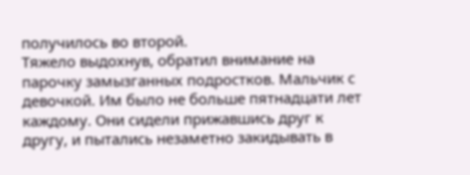получилось во второй.
Тяжело выдохнув, обратил внимание на парочку замызганных подростков. Мальчик с девочкой. Им было не больше пятнадцати лет каждому. Они сидели прижавшись друг к другу, и пытались незаметно закидывать в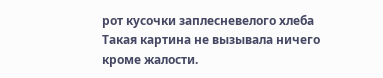рот кусочки заплесневелого хлеба Такая картина не вызывала ничего кроме жалости.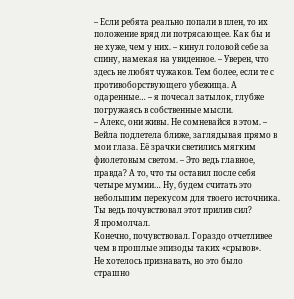– Если ребята реально попали в плен, то их положение вряд ли потрясающее. Как бы и не хуже, чем у них. – кинул головой себе за спину, намекая на увиденное. – Уверен, что здесь не любят чужаков. Тем более, если те с противоборствующего убежища. А одаренные… – я почесал затылок, глубже погружаясь в собственные мысли.
– Алекс, они живы. Не сомневайся в этом. – Вейла подлетела ближе, заглядывая прямо в мои глаза. Её зрачки светились мягким фиолетовым светом. – Это ведь главное, правда? А то, что ты оставил после себя четыре мумии… Ну, будем считать это небольшим перекусом для твоего источника. Ты ведь почувствовал этот прилив сил?
Я промолчал.
Конечно, почувствовал. Гораздо отчетливее чем в прошлые эпизоды таких «срывов».
Не хотелось признавать, но это было страшно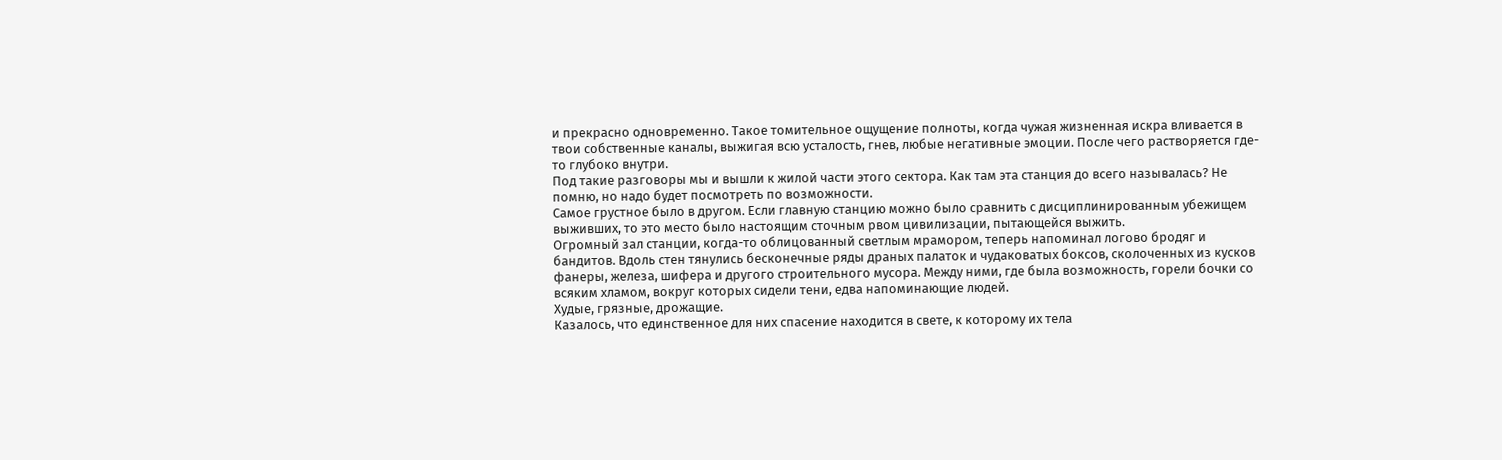и прекрасно одновременно. Такое томительное ощущение полноты, когда чужая жизненная искра вливается в твои собственные каналы, выжигая всю усталость, гнев, любые негативные эмоции. После чего растворяется где-то глубоко внутри.
Под такие разговоры мы и вышли к жилой части этого сектора. Как там эта станция до всего называлась? Не помню, но надо будет посмотреть по возможности.
Самое грустное было в другом. Если главную станцию можно было сравнить с дисциплинированным убежищем выживших, то это место было настоящим сточным рвом цивилизации, пытающейся выжить.
Огромный зал станции, когда-то облицованный светлым мрамором, теперь напоминал логово бродяг и бандитов. Вдоль стен тянулись бесконечные ряды драных палаток и чудаковатых боксов, сколоченных из кусков фанеры, железа, шифера и другого строительного мусора. Между ними, где была возможность, горели бочки со всяким хламом, вокруг которых сидели тени, едва напоминающие людей.
Худые, грязные, дрожащие.
Казалось, что единственное для них спасение находится в свете, к которому их тела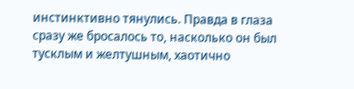инстинктивно тянулись. Правда в глаза сразу же бросалось то, насколько он был тусклым и желтушным, хаотично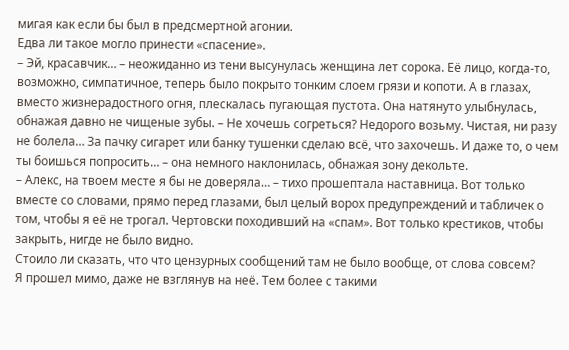мигая как если бы был в предсмертной агонии.
Едва ли такое могло принести «спасение».
– Эй, красавчик… – неожиданно из тени высунулась женщина лет сорока. Её лицо, когда-то, возможно, симпатичное, теперь было покрыто тонким слоем грязи и копоти. А в глазах, вместо жизнерадостного огня, плескалась пугающая пустота. Она натянуто улыбнулась, обнажая давно не чищеные зубы. – Не хочешь согреться? Недорого возьму. Чистая, ни разу не болела… За пачку сигарет или банку тушенки сделаю всё, что захочешь. И даже то, о чем ты боишься попросить… – она немного наклонилась, обнажая зону декольте.
– Алекс, на твоем месте я бы не доверяла… – тихо прошептала наставница. Вот только вместе со словами, прямо перед глазами, был целый ворох предупреждений и табличек о том, чтобы я её не трогал. Чертовски походивший на «спам». Вот только крестиков, чтобы закрыть, нигде не было видно.
Стоило ли сказать, что что цензурных сообщений там не было вообще, от слова совсем?
Я прошел мимо, даже не взглянув на неё. Тем более с такими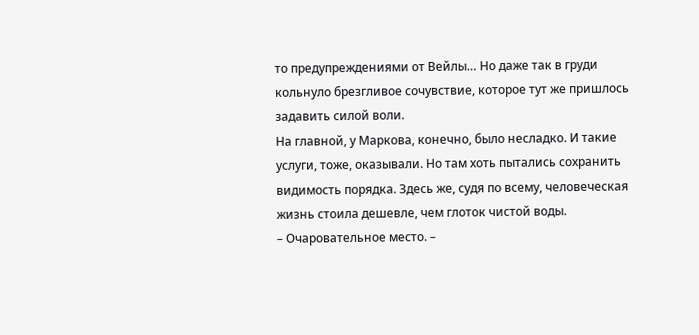то предупреждениями от Вейлы… Но даже так в груди кольнуло брезгливое сочувствие, которое тут же пришлось задавить силой воли.
На главной, у Маркова, конечно, было несладко. И такие услуги, тоже, оказывали. Но там хоть пытались сохранить видимость порядка. Здесь же, судя по всему, человеческая жизнь стоила дешевле, чем глоток чистой воды.
– Очаровательное место. –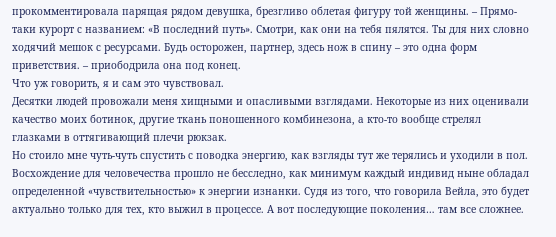прокомментировала парящая рядом девушка, брезгливо облетая фигуру той женщины. – Прямо-таки курорт с названием: «В последний путь». Смотри, как они на тебя пялятся. Ты для них словно ходячий мешок с ресурсами. Будь осторожен, партнер, здесь нож в спину – это одна форм приветствия. – приободрила она под конец.
Что уж говорить, я и сам это чувствовал.
Десятки людей провожали меня хищными и опасливыми взглядами. Некоторые из них оценивали качество моих ботинок, другие ткань поношенного комбинезона, а кто-то вообще стрелял глазками в оттягивающий плечи рюкзак.
Но стоило мне чуть-чуть спустить с поводка энергию, как взгляды тут же терялись и уходили в пол. Восхождение для человечества прошло не бесследно, как минимум каждый индивид ныне обладал определенной «чувствительностью» к энергии изнанки. Судя из того, что говорила Вейла, это будет актуально только для тех, кто выжил в процессе. А вот последующие поколения… там все сложнее.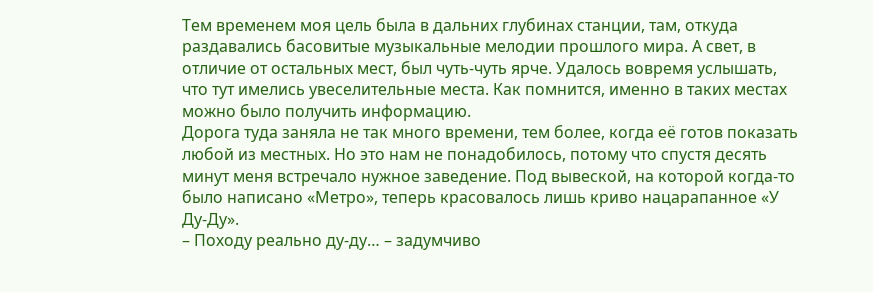Тем временем моя цель была в дальних глубинах станции, там, откуда раздавались басовитые музыкальные мелодии прошлого мира. А свет, в отличие от остальных мест, был чуть-чуть ярче. Удалось вовремя услышать, что тут имелись увеселительные места. Как помнится, именно в таких местах можно было получить информацию.
Дорога туда заняла не так много времени, тем более, когда её готов показать любой из местных. Но это нам не понадобилось, потому что спустя десять минут меня встречало нужное заведение. Под вывеской, на которой когда-то было написано «Метро», теперь красовалось лишь криво нацарапанное «У Ду-Ду».
– Походу реально ду-ду… – задумчиво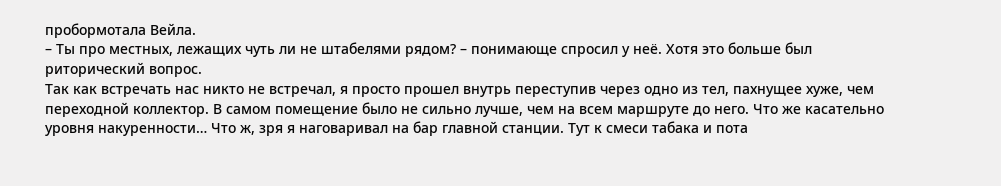пробормотала Вейла.
– Ты про местных, лежащих чуть ли не штабелями рядом? – понимающе спросил у неё. Хотя это больше был риторический вопрос.
Так как встречать нас никто не встречал, я просто прошел внутрь переступив через одно из тел, пахнущее хуже, чем переходной коллектор. В самом помещение было не сильно лучше, чем на всем маршруте до него. Что же касательно уровня накуренности… Что ж, зря я наговаривал на бар главной станции. Тут к смеси табака и пота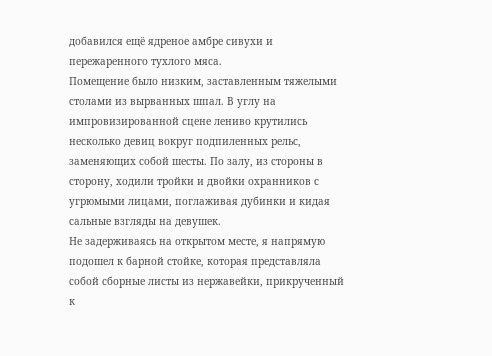добавился ещё ядреное амбре сивухи и пережаренного тухлого мяса.
Помещение было низким, заставленным тяжелыми столами из вырванных шпал. В углу на импровизированной сцене лениво крутились несколько девиц вокруг подпиленных рельс, заменяющих собой шесты. По залу, из стороны в сторону, ходили тройки и двойки охранников с угрюмыми лицами, поглаживая дубинки и кидая сальные взгляды на девушек.
Не задерживаясь на открытом месте, я напрямую подошел к барной стойке, которая представляла собой сборные листы из нержавейки, прикрученный к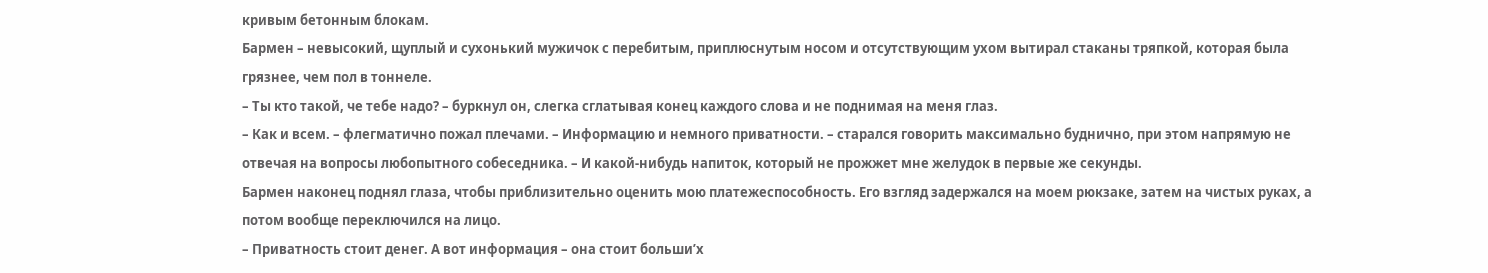кривым бетонным блокам.
Бармен – невысокий, щуплый и сухонький мужичок с перебитым, приплюснутым носом и отсутствующим ухом вытирал стаканы тряпкой, которая была грязнее, чем пол в тоннеле.
– Ты кто такой, че тебе надо? – буркнул он, слегка сглатывая конец каждого слова и не поднимая на меня глаз.
– Как и всем. – флегматично пожал плечами. – Информацию и немного приватности. – старался говорить максимально буднично, при этом напрямую не отвечая на вопросы любопытного собеседника. – И какой-нибудь напиток, который не прожжет мне желудок в первые же секунды.
Бармен наконец поднял глаза, чтобы приблизительно оценить мою платежеспособность. Его взгляд задержался на моем рюкзаке, затем на чистых руках, а потом вообще переключился на лицо.
– Приватность стоит денег. А вот информация – она стоит больши’х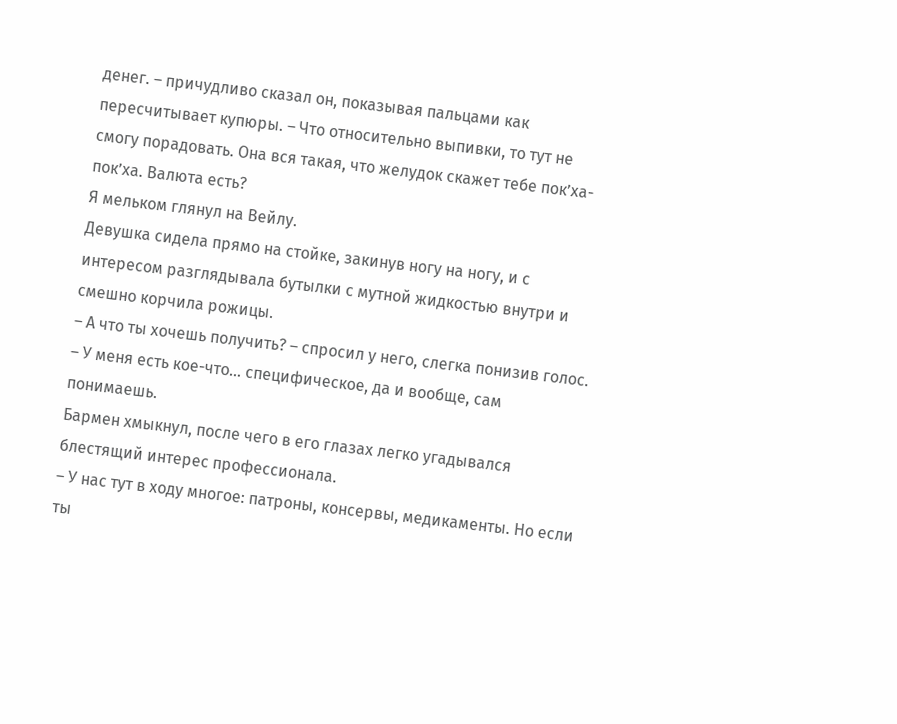денег. – причудливо сказал он, показывая пальцами как пересчитывает купюры. – Что относительно выпивки, то тут не смогу порадовать. Она вся такая, что желудок скажет тебе пок’ха-пок’ха. Валюта есть?
Я мельком глянул на Вейлу.
Девушка сидела прямо на стойке, закинув ногу на ногу, и с интересом разглядывала бутылки с мутной жидкостью внутри и смешно корчила рожицы.
– А что ты хочешь получить? – спросил у него, слегка понизив голос. – У меня есть кое-что… специфическое, да и вообще, сам понимаешь.
Бармен хмыкнул, после чего в его глазах легко угадывался блестящий интерес профессионала.
– У нас тут в ходу многое: патроны, консервы, медикаменты. Но если ты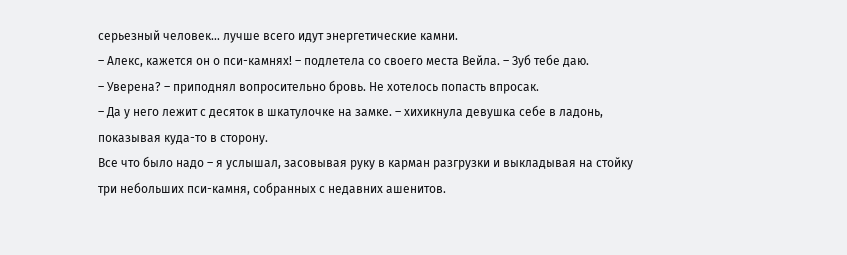серьезный человек… лучше всего идут энергетические камни.
– Алекс, кажется он о пси-камнях! – подлетела со своего места Вейла. – Зуб тебе даю.
– Уверена? – приподнял вопросительно бровь. Не хотелось попасть впросак.
– Да у него лежит с десяток в шкатулочке на замке. – хихикнула девушка себе в ладонь, показывая куда-то в сторону.
Все что было надо – я услышал, засовывая руку в карман разгрузки и выкладывая на стойку три небольших пси-камня, собранных с недавних ашенитов.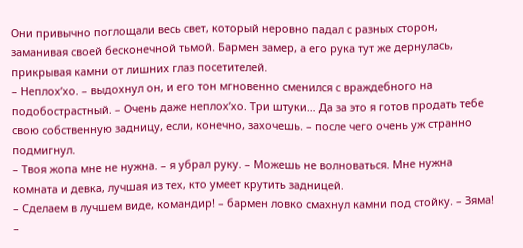Они привычно поглощали весь свет, который неровно падал с разных сторон, заманивая своей бесконечной тьмой. Бармен замер, а его рука тут же дернулась, прикрывая камни от лишних глаз посетителей.
– Неплох’хо. – выдохнул он, и его тон мгновенно сменился с враждебного на подобострастный. – Очень даже неплох’хо. Три штуки… Да за это я готов продать тебе свою собственную задницу, если, конечно, захочешь. – после чего очень уж странно подмигнул.
– Твоя жопа мне не нужна. – я убрал руку. – Можешь не волноваться. Мне нужна комната и девка, лучшая из тех, кто умеет крутить задницей.
– Сделаем в лучшем виде, командир! – бармен ловко смахнул камни под стойку. – Зяма! –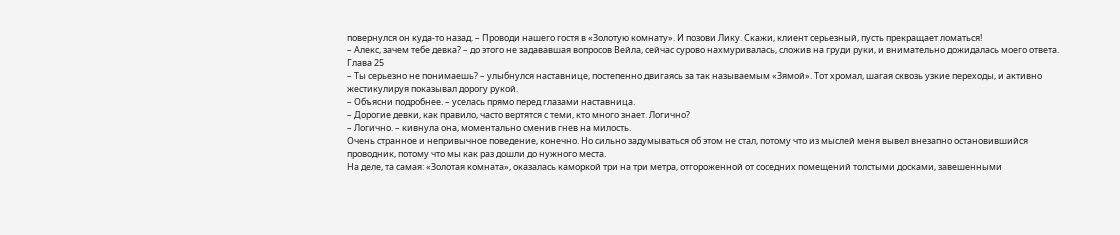повернулся он куда-то назад. – Проводи нашего гостя в «Золотую комнату». И позови Лику. Скажи, клиент серьезный, пусть прекращает ломаться!
– Алекс, зачем тебе девка? – до этого не задававшая вопросов Вейла, сейчас сурово нахмуривалась, сложив на груди руки, и внимательно дожидалась моего ответа.
Глава 25
– Ты серьезно не понимаешь? – улыбнулся наставнице, постепенно двигаясь за так называемым «Зямой». Тот хромал, шагая сквозь узкие переходы, и активно жестикулируя показывал дорогу рукой.
– Объясни подробнее. – уселась прямо перед глазами наставница.
– Дорогие девки, как правило, часто вертятся с теми, кто много знает. Логично?
– Логично. – кивнула она, моментально сменив гнев на милость.
Очень странное и непривычное поведение, конечно. Но сильно задумываться об этом не стал, потому что из мыслей меня вывел внезапно остановившийся проводник, потому что мы как раз дошли до нужного места.
На деле, та самая: «Золотая комната», оказалась каморкой три на три метра, отгороженной от соседних помещений толстыми досками, завешенными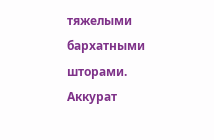тяжелыми бархатными шторами. Аккурат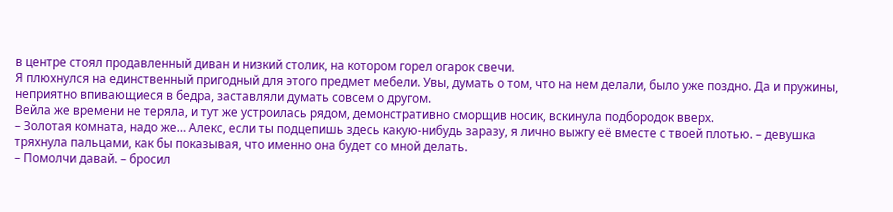в центре стоял продавленный диван и низкий столик, на котором горел огарок свечи.
Я плюхнулся на единственный пригодный для этого предмет мебели. Увы, думать о том, что на нем делали, было уже поздно. Да и пружины, неприятно впивающиеся в бедра, заставляли думать совсем о другом.
Вейла же времени не теряла, и тут же устроилась рядом, демонстративно сморщив носик, вскинула подбородок вверх.
– Золотая комната, надо же… Алекс, если ты подцепишь здесь какую-нибудь заразу, я лично выжгу её вместе с твоей плотью. – девушка тряхнула пальцами, как бы показывая, что именно она будет со мной делать.
– Помолчи давай. – бросил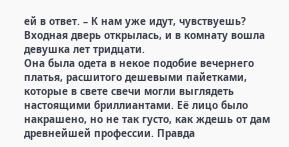ей в ответ. – К нам уже идут, чувствуешь?
Входная дверь открылась, и в комнату вошла девушка лет тридцати.
Она была одета в некое подобие вечернего платья, расшитого дешевыми пайетками, которые в свете свечи могли выглядеть настоящими бриллиантами. Её лицо было накрашено, но не так густо, как ждешь от дам древнейшей профессии. Правда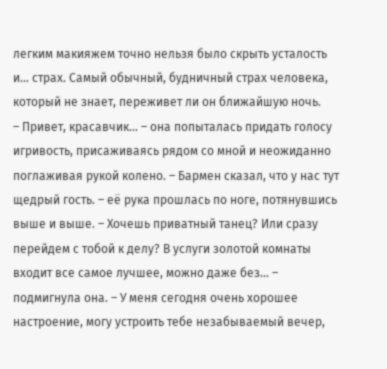легким макияжем точно нельзя было скрыть усталость и… страх. Самый обычный, будничный страх человека, который не знает, переживет ли он ближайшую ночь.
– Привет, красавчик… – она попыталась придать голосу игривость, присаживаясь рядом со мной и неожиданно поглаживая рукой колено. – Бармен сказал, что у нас тут щедрый гость. – её рука прошлась по ноге, потянувшись выше и выше. – Хочешь приватный танец? Или сразу перейдем с тобой к делу? В услуги золотой комнаты входит все самое лучшее, можно даже без… – подмигнула она. – У меня сегодня очень хорошее настроение, могу устроить тебе незабываемый вечер,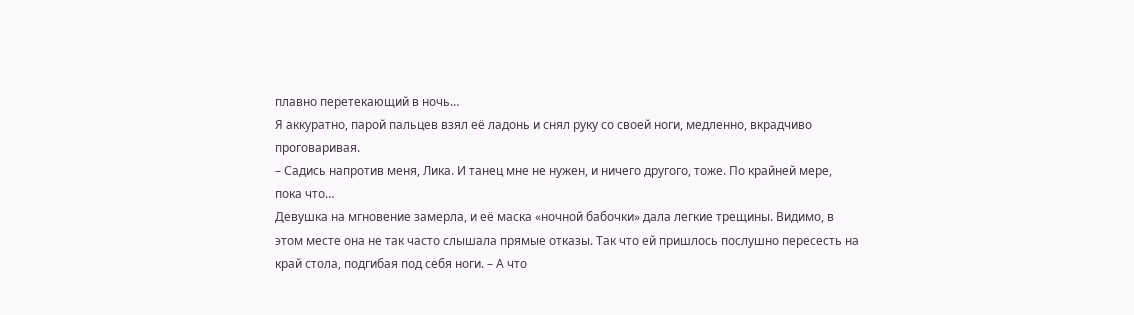плавно перетекающий в ночь…
Я аккуратно, парой пальцев взял её ладонь и снял руку со своей ноги, медленно, вкрадчиво проговаривая.
– Садись напротив меня, Лика. И танец мне не нужен, и ничего другого, тоже. По крайней мере, пока что…
Девушка на мгновение замерла, и её маска «ночной бабочки» дала легкие трещины. Видимо, в этом месте она не так часто слышала прямые отказы. Так что ей пришлось послушно пересесть на край стола, подгибая под себя ноги. – А что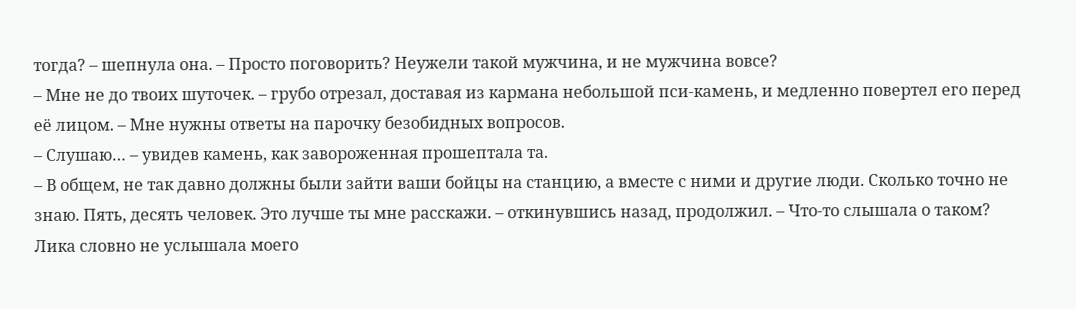тогда? – шепнула она. – Просто поговорить? Неужели такой мужчина, и не мужчина вовсе?
– Мне не до твоих шуточек. – грубо отрезал, доставая из кармана небольшой пси-камень, и медленно повертел его перед её лицом. – Мне нужны ответы на парочку безобидных вопросов.
– Слушаю… – увидев камень, как завороженная прошептала та.
– В общем, не так давно должны были зайти ваши бойцы на станцию, а вместе с ними и другие люди. Сколько точно не знаю. Пять, десять человек. Это лучше ты мне расскажи. – откинувшись назад, продолжил. – Что-то слышала о таком?
Лика словно не услышала моего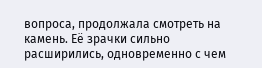вопроса, продолжала смотреть на камень. Её зрачки сильно расширились, одновременно с чем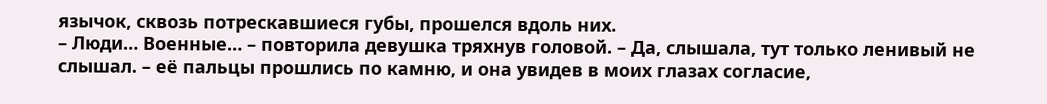язычок, сквозь потрескавшиеся губы, прошелся вдоль них.
– Люди… Военные… – повторила девушка тряхнув головой. – Да, слышала, тут только ленивый не слышал. – её пальцы прошлись по камню, и она увидев в моих глазах согласие,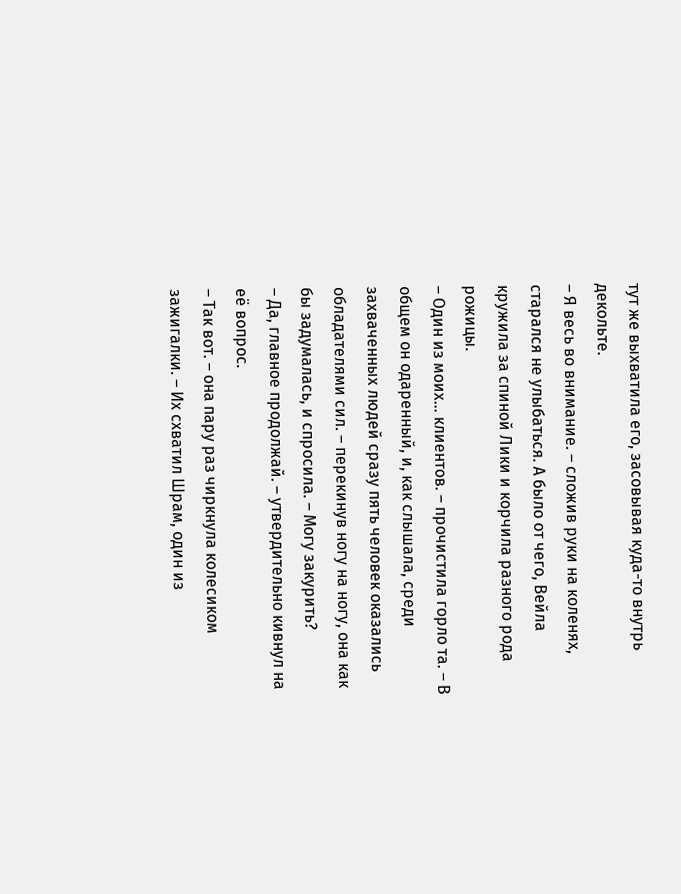тут же выхватила его, засовывая куда-то внутрь декольте.
– Я весь во внимание. – сложив руки на коленях, старался не улыбаться. А было от чего, Вейла кружила за спиной Лики и корчила разного рода рожицы.
– Один из моих… клиентов. – прочистила горло та. – В общем он одаренный, и, как слышала, среди захваченных людей сразу пять человек оказались обладателями сил. – перекинув ногу на ногу, она как бы задумалась, и спросила. – Могу закурить?
– Да, главное продолжай. – утвердительно кивнул на её вопрос.
– Так вот. – она пару раз чиркнула колесиком зажигалки. – Их схватил Шрам, один из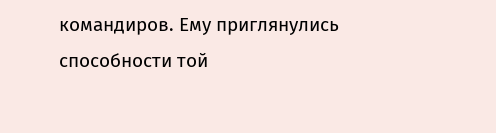командиров. Ему приглянулись способности той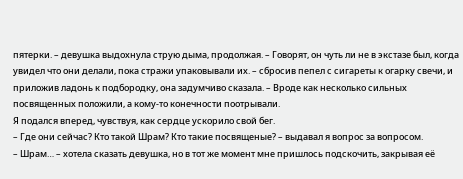пятерки. – девушка выдохнула струю дыма, продолжая. – Говорят, он чуть ли не в экстазе был, когда увидел что они делали, пока стражи упаковывали их. – сбросив пепел с сигареты к огарку свечи, и приложив ладонь к подбородку, она задумчиво сказала. – Вроде как несколько сильных посвященных положили, а кому-то конечности поотрывали.
Я подался вперед, чувствуя, как сердце ускорило свой бег.
– Где они сейчас? Кто такой Шрам? Кто такие посвященые? – выдавал я вопрос за вопросом.
– Шрам… – хотела сказать девушка, но в тот же момент мне пришлось подскочить, закрывая её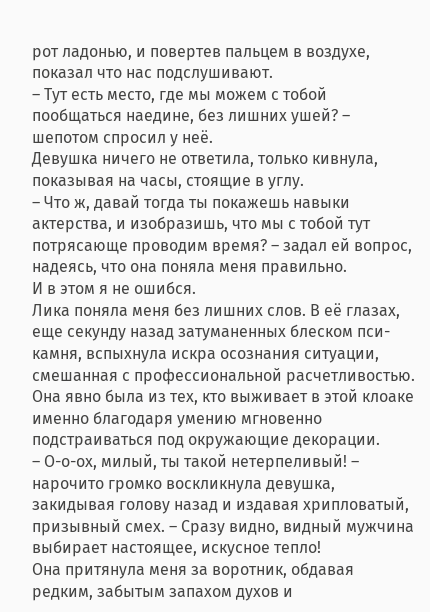рот ладонью, и повертев пальцем в воздухе, показал что нас подслушивают.
– Тут есть место, где мы можем с тобой пообщаться наедине, без лишних ушей? – шепотом спросил у неё.
Девушка ничего не ответила, только кивнула, показывая на часы, стоящие в углу.
– Что ж, давай тогда ты покажешь навыки актерства, и изобразишь, что мы с тобой тут потрясающе проводим время? – задал ей вопрос, надеясь, что она поняла меня правильно.
И в этом я не ошибся.
Лика поняла меня без лишних слов. В её глазах, еще секунду назад затуманенных блеском пси-камня, вспыхнула искра осознания ситуации, смешанная с профессиональной расчетливостью.
Она явно была из тех, кто выживает в этой клоаке именно благодаря умению мгновенно подстраиваться под окружающие декорации.
– О-о-ох, милый, ты такой нетерпеливый! – нарочито громко воскликнула девушка, закидывая голову назад и издавая хрипловатый, призывный смех. – Сразу видно, видный мужчина выбирает настоящее, искусное тепло!
Она притянула меня за воротник, обдавая редким, забытым запахом духов и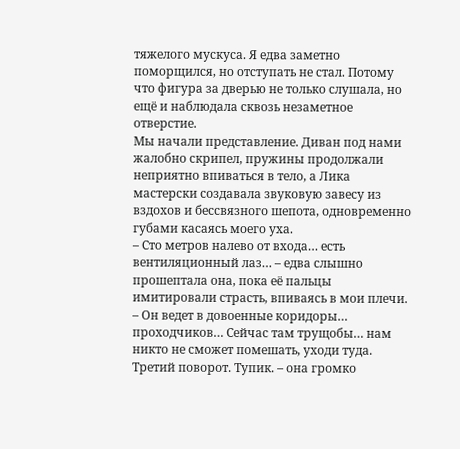тяжелого мускуса. Я едва заметно поморщился, но отступать не стал. Потому что фигура за дверью не только слушала, но ещё и наблюдала сквозь незаметное отверстие.
Мы начали представление. Диван под нами жалобно скрипел, пружины продолжали неприятно впиваться в тело, а Лика мастерски создавала звуковую завесу из вздохов и бессвязного шепота, одновременно губами касаясь моего уха.
– Сто метров налево от входа… есть вентиляционный лаз… – едва слышно прошептала она, пока её пальцы имитировали страсть, впиваясь в мои плечи. – Он ведет в довоенные коридоры… проходчиков… Сейчас там трущобы… нам никто не сможет помешать, уходи туда. Третий поворот. Тупик. – она громко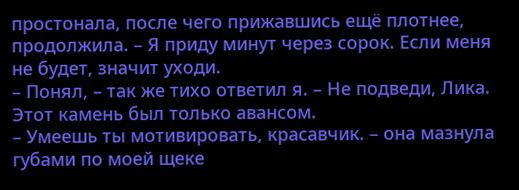простонала, после чего прижавшись ещё плотнее, продолжила. – Я приду минут через сорок. Если меня не будет, значит уходи.
– Понял, – так же тихо ответил я. – Не подведи, Лика. Этот камень был только авансом.
– Умеешь ты мотивировать, красавчик. – она мазнула губами по моей щеке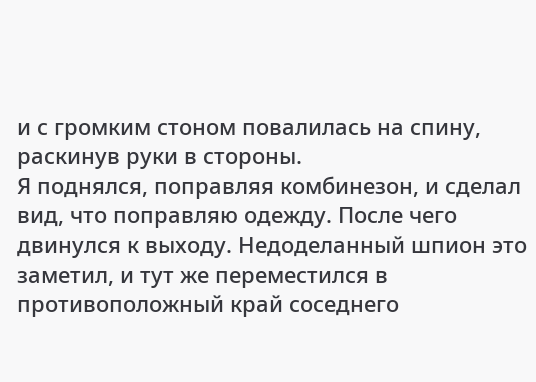и с громким стоном повалилась на спину, раскинув руки в стороны.
Я поднялся, поправляя комбинезон, и сделал вид, что поправляю одежду. После чего двинулся к выходу. Недоделанный шпион это заметил, и тут же переместился в противоположный край соседнего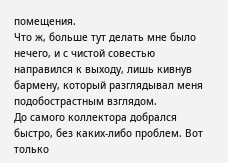помещения.
Что ж, больше тут делать мне было нечего, и с чистой совестью направился к выходу, лишь кивнув бармену, который разглядывал меня подобострастным взглядом.
До самого коллектора добрался быстро, без каких-либо проблем. Вот только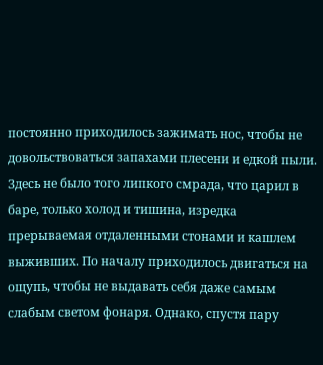постоянно приходилось зажимать нос, чтобы не довольствоваться запахами плесени и едкой пыли.
Здесь не было того липкого смрада, что царил в баре, только холод и тишина, изредка прерываемая отдаленными стонами и кашлем выживших. По началу приходилось двигаться на ощупь, чтобы не выдавать себя даже самым слабым светом фонаря. Однако, спустя пару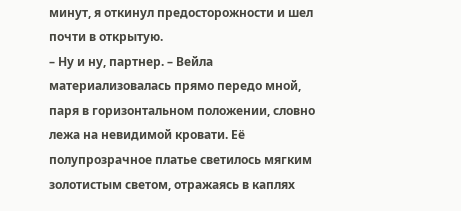минут, я откинул предосторожности и шел почти в открытую.
– Ну и ну, партнер. – Вейла материализовалась прямо передо мной, паря в горизонтальном положении, словно лежа на невидимой кровати. Её полупрозрачное платье светилось мягким золотистым светом, отражаясь в каплях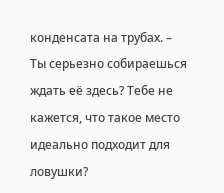конденсата на трубах. – Ты серьезно собираешься ждать её здесь? Тебе не кажется, что такое место идеально подходит для ловушки?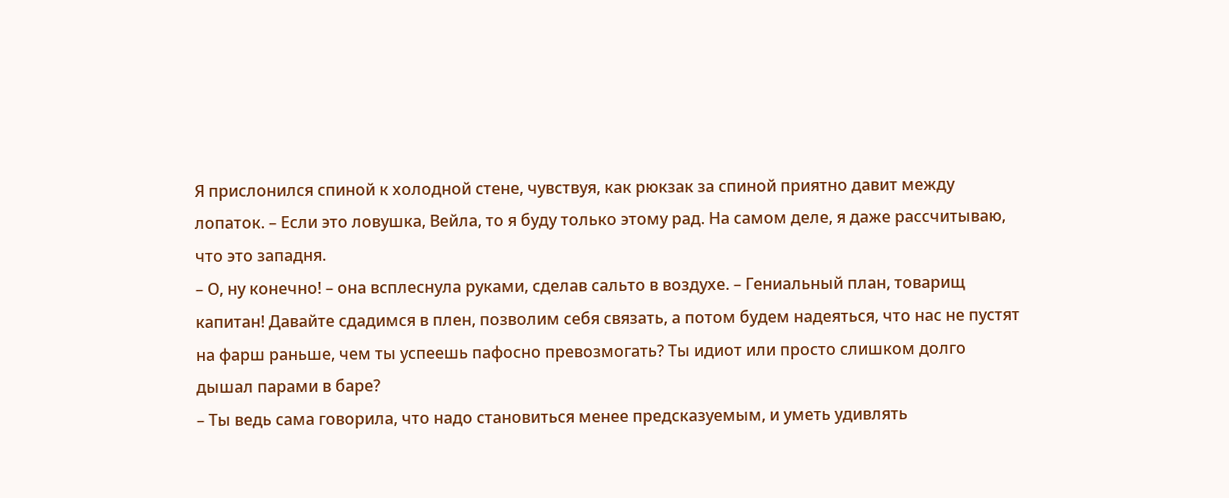Я прислонился спиной к холодной стене, чувствуя, как рюкзак за спиной приятно давит между лопаток. – Если это ловушка, Вейла, то я буду только этому рад. На самом деле, я даже рассчитываю, что это западня.
– О, ну конечно! – она всплеснула руками, сделав сальто в воздухе. – Гениальный план, товарищ капитан! Давайте сдадимся в плен, позволим себя связать, а потом будем надеяться, что нас не пустят на фарш раньше, чем ты успеешь пафосно превозмогать? Ты идиот или просто слишком долго дышал парами в баре?
– Ты ведь сама говорила, что надо становиться менее предсказуемым, и уметь удивлять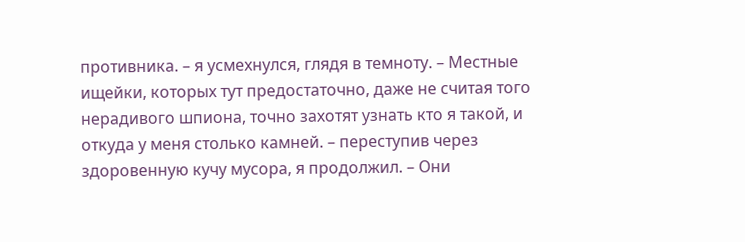противника. – я усмехнулся, глядя в темноту. – Местные ищейки, которых тут предостаточно, даже не считая того нерадивого шпиона, точно захотят узнать кто я такой, и откуда у меня столько камней. – переступив через здоровенную кучу мусора, я продолжил. – Они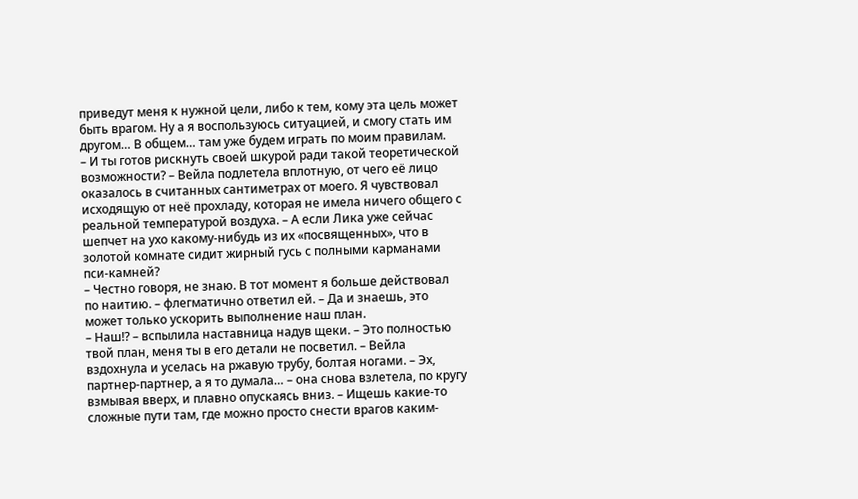приведут меня к нужной цели, либо к тем, кому эта цель может быть врагом. Ну а я воспользуюсь ситуацией, и смогу стать им другом… В общем… там уже будем играть по моим правилам.
– И ты готов рискнуть своей шкурой ради такой теоретической возможности? – Вейла подлетела вплотную, от чего её лицо оказалось в считанных сантиметрах от моего. Я чувствовал исходящую от неё прохладу, которая не имела ничего общего с реальной температурой воздуха. – А если Лика уже сейчас шепчет на ухо какому-нибудь из их «посвященных», что в золотой комнате сидит жирный гусь с полными карманами пси-камней?
– Честно говоря, не знаю. В тот момент я больше действовал по наитию. – флегматично ответил ей. – Да и знаешь, это может только ускорить выполнение наш план.
– Наш⁉ – вспылила наставница надув щеки. – Это полностью твой план, меня ты в его детали не посветил. – Вейла вздохнула и уселась на ржавую трубу, болтая ногами. – Эх, партнер-партнер, а я то думала… – она снова взлетела, по кругу взмывая вверх, и плавно опускаясь вниз. – Ищешь какие-то сложные пути там, где можно просто снести врагов каким-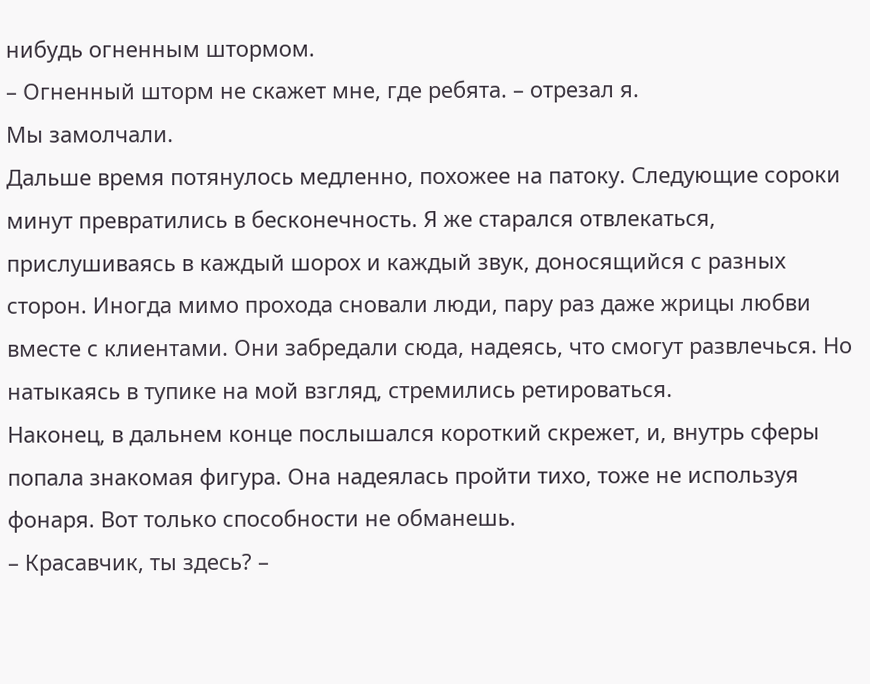нибудь огненным штормом.
– Огненный шторм не скажет мне, где ребята. – отрезал я.
Мы замолчали.
Дальше время потянулось медленно, похожее на патоку. Следующие сороки минут превратились в бесконечность. Я же старался отвлекаться, прислушиваясь в каждый шорох и каждый звук, доносящийся с разных сторон. Иногда мимо прохода сновали люди, пару раз даже жрицы любви вместе с клиентами. Они забредали сюда, надеясь, что смогут развлечься. Но натыкаясь в тупике на мой взгляд, стремились ретироваться.
Наконец, в дальнем конце послышался короткий скрежет, и, внутрь сферы попала знакомая фигура. Она надеялась пройти тихо, тоже не используя фонаря. Вот только способности не обманешь.
– Красавчик, ты здесь? –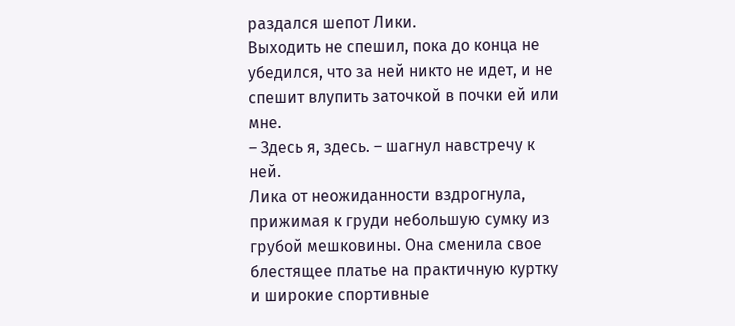раздался шепот Лики.
Выходить не спешил, пока до конца не убедился, что за ней никто не идет, и не спешит влупить заточкой в почки ей или мне.
– Здесь я, здесь. – шагнул навстречу к ней.
Лика от неожиданности вздрогнула, прижимая к груди небольшую сумку из грубой мешковины. Она сменила свое блестящее платье на практичную куртку и широкие спортивные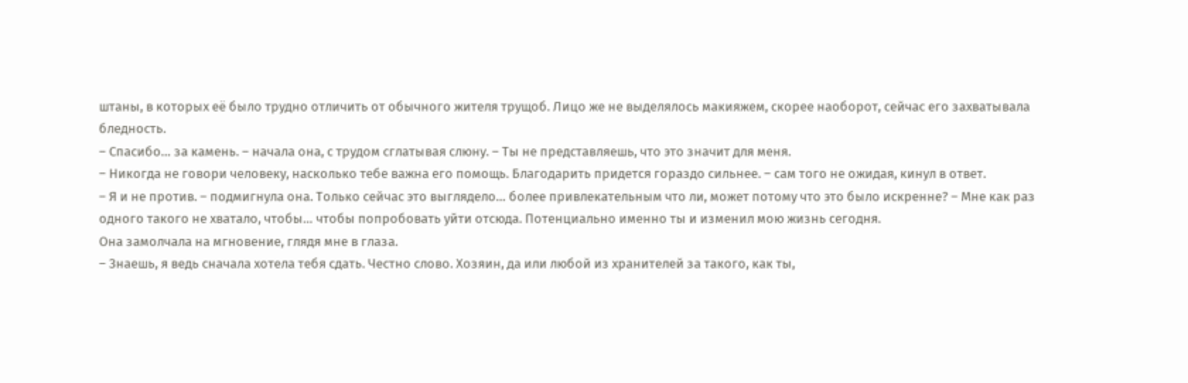штаны, в которых её было трудно отличить от обычного жителя трущоб. Лицо же не выделялось макияжем, скорее наоборот, сейчас его захватывала бледность.
– Спасибо… за камень. – начала она, с трудом сглатывая слюну. – Ты не представляешь, что это значит для меня.
– Никогда не говори человеку, насколько тебе важна его помощь. Благодарить придется гораздо сильнее. – сам того не ожидая, кинул в ответ.
– Я и не против. – подмигнула она. Только сейчас это выглядело… более привлекательным что ли, может потому что это было искренне? – Мне как раз одного такого не хватало, чтобы… чтобы попробовать уйти отсюда. Потенциально именно ты и изменил мою жизнь сегодня.
Она замолчала на мгновение, глядя мне в глаза.
– Знаешь, я ведь сначала хотела тебя сдать. Честно слово. Хозяин, да или любой из хранителей за такого, как ты,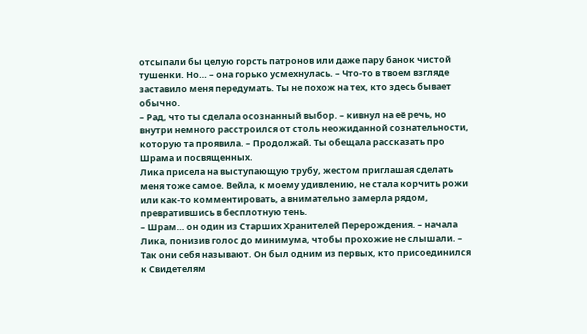отсыпали бы целую горсть патронов или даже пару банок чистой тушенки. Но… – она горько усмехнулась. – Что-то в твоем взгляде заставило меня передумать. Ты не похож на тех, кто здесь бывает обычно.
– Рад, что ты сделала осознанный выбор. – кивнул на её речь, но внутри немного расстроился от столь неожиданной сознательности, которую та проявила. – Продолжай. Ты обещала рассказать про Шрама и посвященных.
Лика присела на выступающую трубу, жестом приглашая сделать меня тоже самое. Вейла, к моему удивлению, не стала корчить рожи или как-то комментировать, а внимательно замерла рядом, превратившись в бесплотную тень.
– Шрам… он один из Старших Хранителей Перерождения. – начала Лика, понизив голос до минимума, чтобы прохожие не слышали. – Так они себя называют. Он был одним из первых, кто присоединился к Свидетелям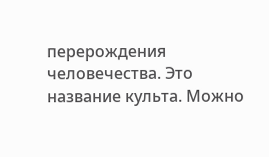перерождения человечества. Это название культа. Можно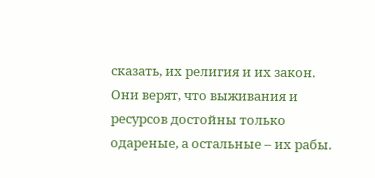сказать, их религия и их закон. Они верят, что выживания и ресурсов достойны только одареные, а остальные – их рабы.